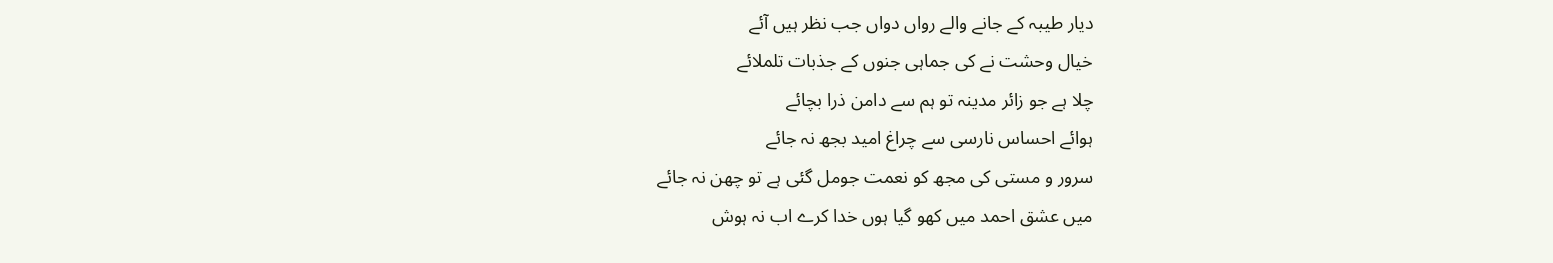دیار طیبہ کے جانے والے رواں دواں جب نظر ہیں آئے
خیال وحشت نے کی جماہی جنوں کے جذبات تلملائے
چلا ہے جو زائر مدینہ تو ہم سے دامن ذرا بچائے
ہوائے احساس نارسی سے چراغ امید بجھ نہ جائے
سرور و مستی کی مجھ کو نعمت جومل گئی ہے تو چھن نہ جائے
میں عشق احمد میں کھو گیا ہوں خدا کرے اب نہ ہوش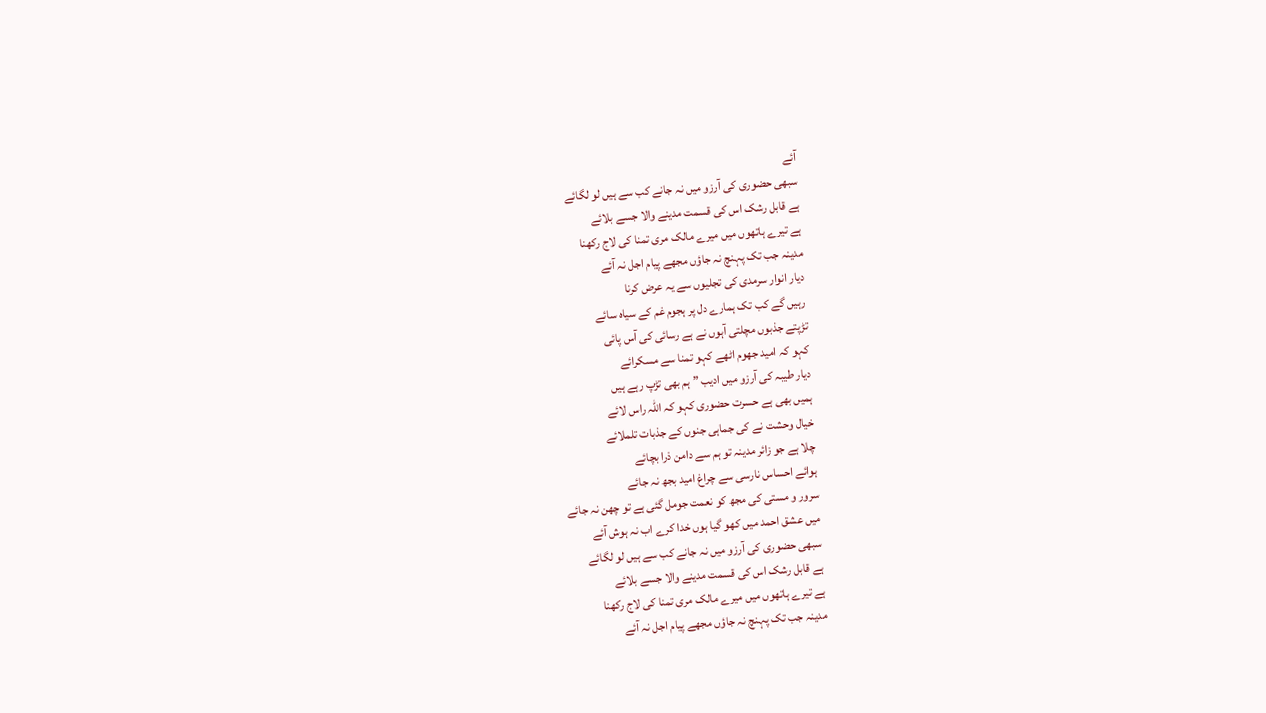آئے
سبھی حضوری کی آرزو میں نہ جانے کب سے ہیں لو لگائے
ہے قابل رشک اس کی قسمت مدینے والا جسے بلائے
ہے تیرے ہاتھوں میں میرے مالک مری تمنا کی لاج رکھنا
مدینہ جب تک پہنچ نہ جاؤں مجھے پیام اجل نہ آئے
دیار انوار سرمدی کی تجلیوں سے یہ عرض کرنا
رہیں گے کب تک ہمارے دل پر ہجوم غم کے سیاہ سائے
تڑپتے جذبوں مچلتی آہوں نے ہے رسائی کی آس پائی
کہو کہ امید جھوم اٹھے کہو تمنا سے مسکرائے
دیار طیبہ کی آرزو میں ادیب ” ہم بھی تڑپ رہے ہیں
ہمیں بھی ہے حسرت حضوری کہو کہ اللہ راس لائے
خیال وحشت نے کی جماہی جنوں کے جذبات تلملائے
چلا ہے جو زائر مدینہ تو ہم سے دامن ذرا بچائے
ہوائے احساس نارسی سے چراغ امید بجھ نہ جائے
سرور و مستی کی مجھ کو نعمت جومل گئی ہے تو چھن نہ جائے
میں عشق احمد میں کھو گیا ہوں خدا کرے اب نہ ہوش آئے
سبھی حضوری کی آرزو میں نہ جانے کب سے ہیں لو لگائے
ہے قابل رشک اس کی قسمت مدینے والا جسے بلائے
ہے تیرے ہاتھوں میں میرے مالک مری تمنا کی لاج رکھنا
مدینہ جب تک پہنچ نہ جاؤں مجھے پیام اجل نہ آئے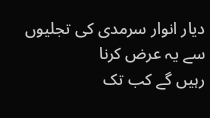دیار انوار سرمدی کی تجلیوں سے یہ عرض کرنا
رہیں گے کب تک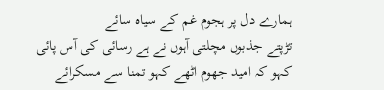ہمارے دل پر ہجوم غم کے سیاہ سائے
تڑپتے جذبوں مچلتی آہوں نے ہے رسائی کی آس پائی
کہو کہ امید جھوم اٹھے کہو تمنا سے مسکرائے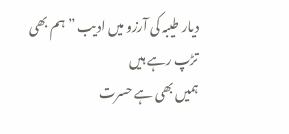دیار طیبہ کی آرزو میں ادیب ” ہم بھی تڑپ رہے ہیں
ہمیں بھی ہے حسرت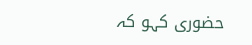حضوری کہو کہ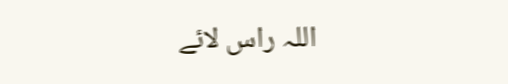اللہ راس لائے